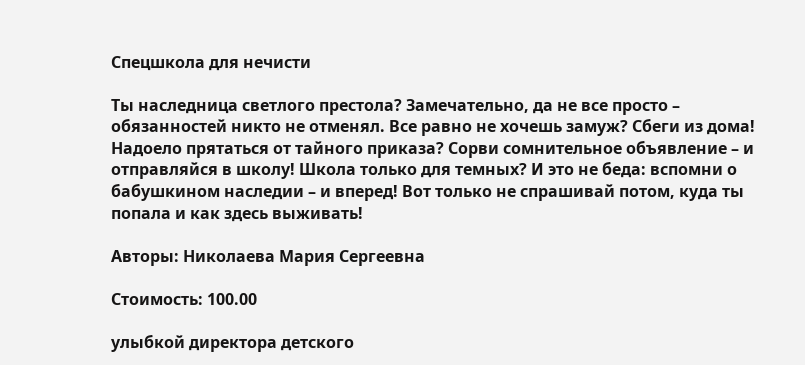Спецшкола для нечисти

Ты наследница светлого престола? Замечательно, да не все просто – обязанностей никто не отменял. Все равно не хочешь замуж? Сбеги из дома! Надоело прятаться от тайного приказа? Сорви сомнительное объявление – и отправляйся в школу! Школа только для темных? И это не беда: вспомни о бабушкином наследии – и вперед! Вот только не спрашивай потом, куда ты попала и как здесь выживать!

Авторы: Николаева Мария Сергеевна

Стоимость: 100.00

улыбкой директора детского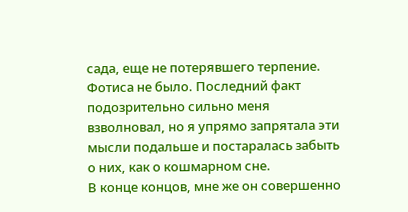сада, еще не потерявшего терпение. Фотиса не было. Последний факт подозрительно сильно меня взволновал, но я упрямо запрятала эти мысли подальше и постаралась забыть о них, как о кошмарном сне.
В конце концов, мне же он совершенно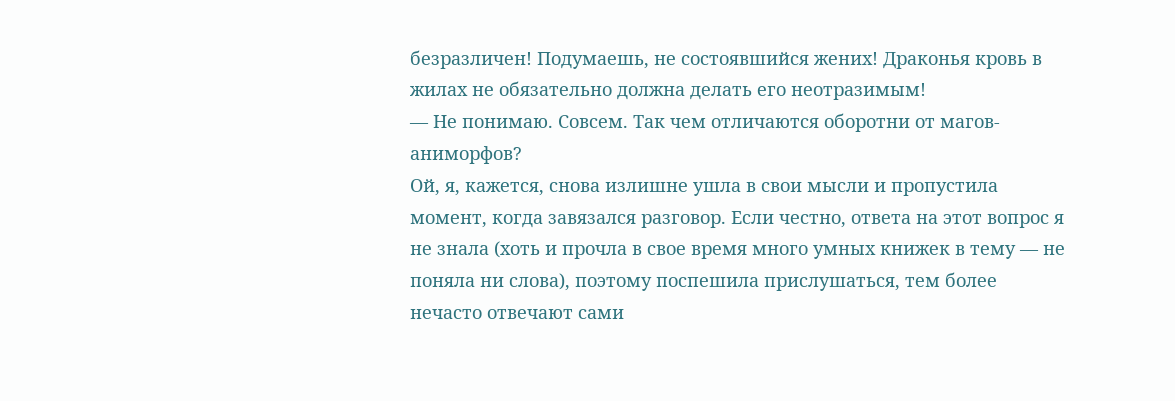безразличен! Подумаешь, не состоявшийся жених! Драконья кровь в жилах не обязательно должна делать его неотразимым!
— Не понимаю. Совсем. Так чем отличаются оборотни от магов-аниморфов?
Ой, я, кажется, снова излишне ушла в свои мысли и пропустила момент, когда завязался разговор. Если честно, ответа на этот вопрос я не знала (хоть и прочла в свое время много умных книжек в тему — не поняла ни слова), поэтому поспешила прислушаться, тем более нечасто отвечают сами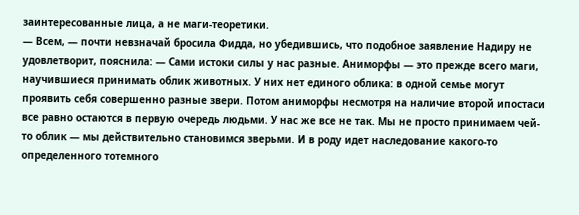заинтересованные лица, а не маги-теоретики.
— Всем, — почти невзначай бросила Фидда, но убедившись, что подобное заявление Надиру не удовлетворит, пояснила: — Сами истоки силы у нас разные. Аниморфы — это прежде всего маги, научившиеся принимать облик животных. У них нет единого облика: в одной семье могут проявить себя совершенно разные звери. Потом аниморфы несмотря на наличие второй ипостаси все равно остаются в первую очередь людьми. У нас же все не так. Мы не просто принимаем чей-то облик — мы действительно становимся зверьми. И в роду идет наследование какого-то определенного тотемного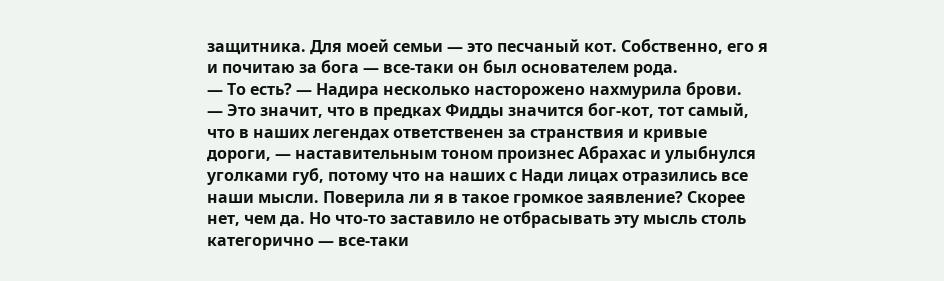защитника. Для моей семьи — это песчаный кот. Собственно, его я и почитаю за бога — все-таки он был основателем рода.
— То есть? — Надира несколько насторожено нахмурила брови.
— Это значит, что в предках Фидды значится бог-кот, тот самый, что в наших легендах ответственен за странствия и кривые дороги, — наставительным тоном произнес Абрахас и улыбнулся уголками губ, потому что на наших с Нади лицах отразились все наши мысли. Поверила ли я в такое громкое заявление? Скорее нет, чем да. Но что-то заставило не отбрасывать эту мысль столь категорично — все-таки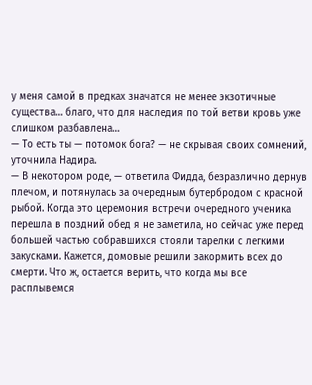у меня самой в предках значатся не менее экзотичные существа… благо, что для наследия по той ветви кровь уже слишком разбавлена…
— То есть ты — потомок бога? — не скрывая своих сомнений, уточнила Надира.
— В некотором роде, — ответила Фидда, безразлично дернув плечом, и потянулась за очередным бутербродом с красной рыбой. Когда это церемония встречи очередного ученика перешла в поздний обед я не заметила, но сейчас уже перед большей частью собравшихся стояли тарелки с легкими закусками. Кажется, домовые решили закормить всех до смерти. Что ж, остается верить, что когда мы все расплывемся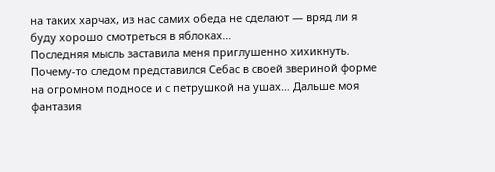на таких харчах, из нас самих обеда не сделают — вряд ли я буду хорошо смотреться в яблоках…
Последняя мысль заставила меня приглушенно хихикнуть. Почему-то следом представился Себас в своей звериной форме на огромном подносе и с петрушкой на ушах… Дальше моя фантазия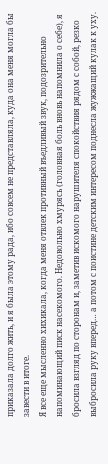приказала долго жить, и я была этому рада, ибо совсем не представляла, куда она меня могла бы завести в итоге.
Я все еще мысленно хихикала, когда меня отвлек противный въедливый звук, подозрительно напоминающий писк насекомого. Недовольно хмурясь (головная боль вновь напомнила о себе), я бросила взгляд по сторонам и, заметив искомого нарушителя спокойствия рядом с собой, резко выбросила руку вперед… а потом с поистине детским интересом поднесла жужжащий кулак к уху.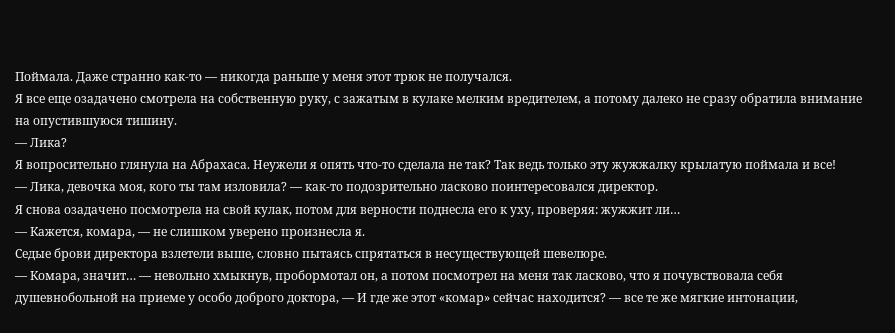Поймала. Даже странно как-то — никогда раньше у меня этот трюк не получался.
Я все еще озадачено смотрела на собственную руку, с зажатым в кулаке мелким вредителем, а потому далеко не сразу обратила внимание на опустившуюся тишину.
— Лика?
Я вопросительно глянула на Абрахаса. Неужели я опять что-то сделала не так? Так ведь только эту жужжалку крылатую поймала и все!
— Лика, девочка моя, кого ты там изловила? — как-то подозрительно ласково поинтересовался директор.
Я снова озадачено посмотрела на свой кулак, потом для верности поднесла его к уху, проверяя: жужжит ли…
— Кажется, комара, — не слишком уверено произнесла я.
Седые брови директора взлетели выше, словно пытаясь спрятаться в несуществующей шевелюре.
— Комара, значит… — невольно хмыкнув, пробормотал он, а потом посмотрел на меня так ласково, что я почувствовала себя душевнобольной на приеме у особо доброго доктора, — И где же этот «комар» сейчас находится? — все те же мягкие интонации,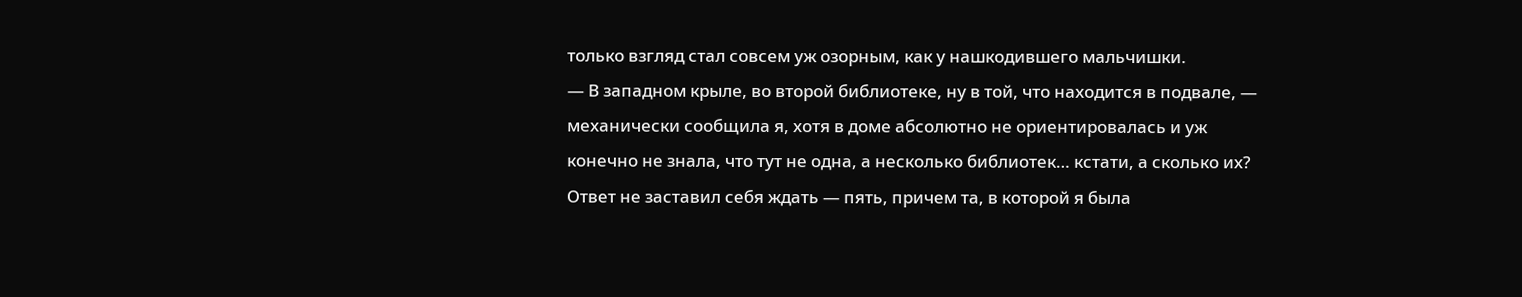только взгляд стал совсем уж озорным, как у нашкодившего мальчишки.
— В западном крыле, во второй библиотеке, ну в той, что находится в подвале, — механически сообщила я, хотя в доме абсолютно не ориентировалась и уж конечно не знала, что тут не одна, а несколько библиотек… кстати, а сколько их? Ответ не заставил себя ждать — пять, причем та, в которой я была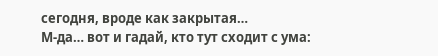сегодня, вроде как закрытая…
М-да… вот и гадай, кто тут сходит с ума: